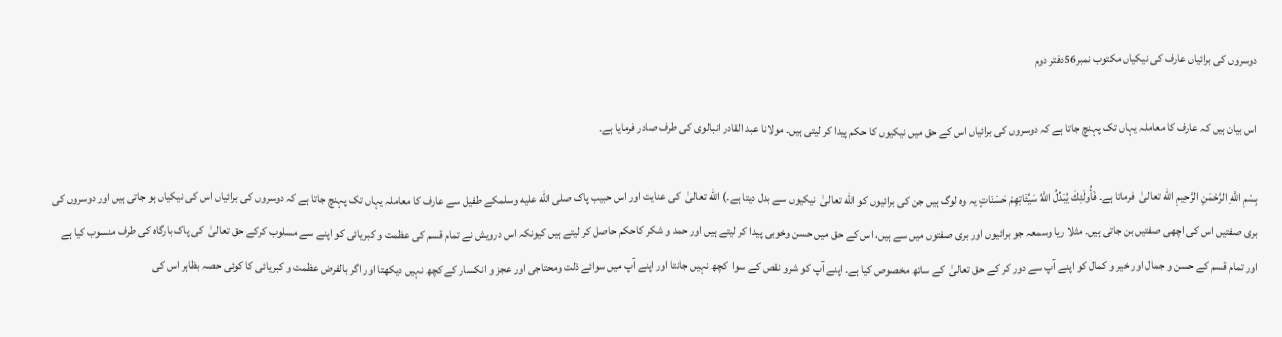دوسروں کی برائیاں عارف کی نیکیاں مکتوب نمبر56دفتر دوم

اس بیان ہیں کہ عارف کا معاملہ یہاں تک پہنچ جاتا ہے کہ دوسروں کی برائیاں اس کے حق میں نیکیوں کا حکم پیدا کر لیتی ہیں۔ مولانا عبد القادر انبالوی کی طرف صادر فرمایا ہے۔

بِسْمِ اللَّهِ الرَّحْمَنِ الرَّحِيمِ الله تعالیٰ  فرماتا ہے۔ فَأُولَئِكَ ‌يُبَدِّلُ اللَّهُ سَيِّئَاتِهِمْ حَسَنَاتٍ یہ وہ لوگ ہیں جن کی برائیوں کو الله تعالیٰ  نیکیوں سے بدل دیتا ہے۔) الله تعالیٰ  کی عنایت اور اس حبیب پاک صلى الله عليه وسلمکے طفیل سے عارف کا معاملہ یہاں تک پہنچ جاتا ہے کہ دوسروں کی برائیاں اس کی نیکیاں ہو جاتی ہیں اور دوسروں کی بری صفتیں اس کی اچھی صفتیں بن جاتی ہیں۔ مثلا ریا وسمعہ جو برائیوں اور بری صفتوں میں سے ہیں، اس کے حق میں حسن وخوبی پیدا کر لیتے ہیں اور حمد و شکر کاحکم حاصل کر لیتے ہیں کیونکہ اس درویش نے تمام قسم کی عظمت و کبریائی کو اپنے سے مسلوب کرکے حق تعالیٰ  کی پاک بارگاہ کی طرف منسوب کیا ہے اور تمام قسم کے حسن و جمال اور خیر و کمال کو اپنے آپ سے دور کر کے حق تعالیٰ  کے ساتھ مخصوص کیا ہے۔ اپنے آپ کو شرو نقص کے سوا  کچھ نہیں جانتا اور اپنے آپ میں سوائے ذلت ومحتاجی اور عجز و انکسار کے کچھ نہیں دیکھتا اور اگر بالفرض عظمت و کبریائی کا کوئی حصہ بظاہر اس کی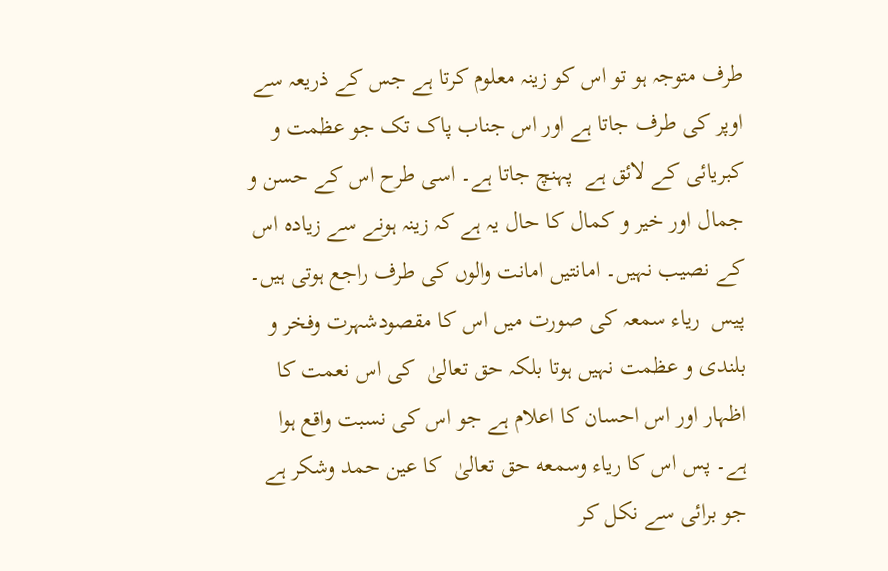طرف متوجہ ہو تو اس کو زینہ معلوم کرتا ہے جس کے ذریعہ سے اوپر کی طرف جاتا ہے اور اس جناب پاک تک جو عظمت و کبریائی کے لائق ہے  پہنچ جاتا ہے۔ اسی طرح اس کے حسن و جمال اور خیر و کمال کا حال یہ ہے کہ زینہ ہونے سے زیادہ اس کے نصیب نہیں۔ امانتیں امانت والوں کی طرف راجع ہوتی ہیں۔ پیس  ریاء سمعہ کی صورت میں اس کا مقصودشہرت وفخر و بلندی و عظمت نہیں ہوتا بلکہ حق تعالیٰ  کی اس نعمت کا اظہار اور اس احسان کا اعلام ہے جو اس کی نسبت واقع ہوا ہے۔ پس اس کا ریاء وسمعه حق تعالیٰ  کا عین حمد وشکر ہے جو برائی سے نکل کر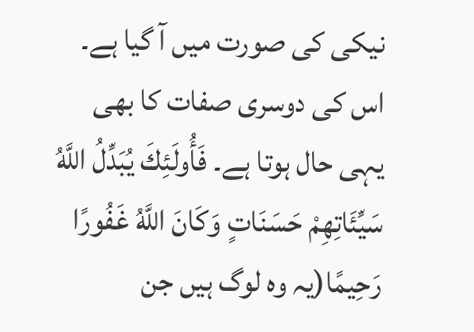نیکی کی صورت میں آ گیا ہے۔ اس کی دوسری صفات کا بھی یہی حال ہوتا ہے۔ فَأُولَئِكَ ‌يُبَدِّلُ اللَّهُ سَيِّئَاتِهِمْ حَسَنَاتٍ وَكَانَ اللَّهُ غَفُورًا رَحِيمًا(یہ وہ لوگ ہیں جن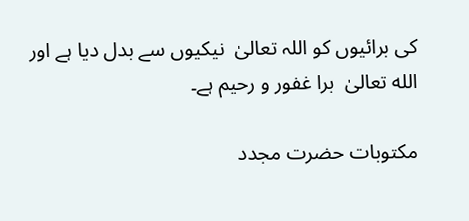کی برائیوں کو اللہ تعالیٰ  نیکیوں سے بدل دیا ہے اور الله تعالیٰ  برا غفور و رحیم ہے۔

مکتوبات حضرت مجدد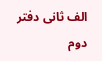الف ثانی دفتر دوم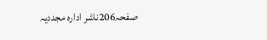صفحہ206ناشر ادارہ مجددیہ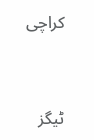کراچی


ٹیگز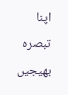اپنا تبصرہ بھیجیں